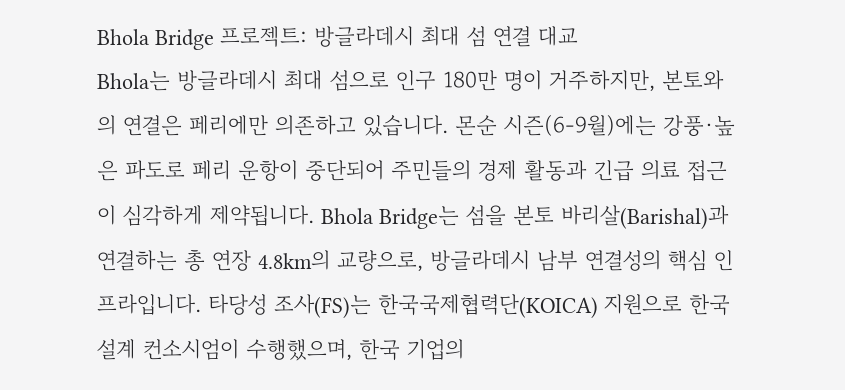Bhola Bridge 프로젝트: 방글라데시 최대 섬 연결 대교
Bhola는 방글라데시 최대 섬으로 인구 180만 명이 거주하지만, 본토와의 연결은 페리에만 의존하고 있습니다. 몬순 시즌(6-9월)에는 강풍·높은 파도로 페리 운항이 중단되어 주민들의 경제 활동과 긴급 의료 접근이 심각하게 제약됩니다. Bhola Bridge는 섬을 본토 바리살(Barishal)과 연결하는 총 연장 4.8km의 교량으로, 방글라데시 남부 연결성의 핵심 인프라입니다. 타당성 조사(FS)는 한국국제협력단(KOICA) 지원으로 한국 설계 컨소시엄이 수행했으며, 한국 기업의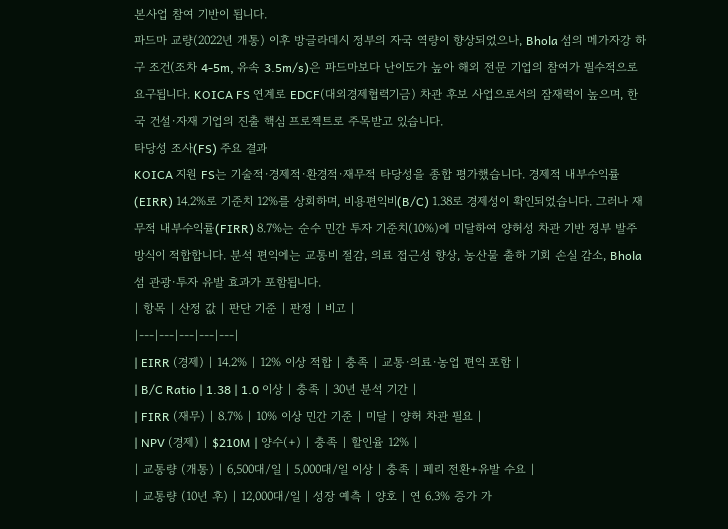본사업 참여 기반이 됩니다.
파드마 교량(2022년 개통) 이후 방글라데시 정부의 자국 역량이 향상되었으나, Bhola 섬의 메가자강 하구 조건(조차 4-5m, 유속 3.5m/s)은 파드마보다 난이도가 높아 해외 전문 기업의 참여가 필수적으로 요구됩니다. KOICA FS 연계로 EDCF(대외경제협력기금) 차관 후보 사업으로서의 잠재력이 높으며, 한국 건설·자재 기업의 진출 핵심 프로젝트로 주목받고 있습니다.
타당성 조사(FS) 주요 결과
KOICA 지원 FS는 기술적·경제적·환경적·재무적 타당성을 종합 평가했습니다. 경제적 내부수익률(EIRR) 14.2%로 기준치 12%를 상회하며, 비용편익비(B/C) 1.38로 경제성이 확인되었습니다. 그러나 재무적 내부수익률(FIRR) 8.7%는 순수 민간 투자 기준치(10%)에 미달하여 양허성 차관 기반 정부 발주 방식이 적합합니다. 분석 편익에는 교통비 절감, 의료 접근성 향상, 농산물 출하 기회 손실 감소, Bhola 섬 관광·투자 유발 효과가 포함됩니다.
| 항목 | 산정 값 | 판단 기준 | 판정 | 비고 |
|---|---|---|---|---|
| EIRR (경제) | 14.2% | 12% 이상 적합 | 충족 | 교통·의료·농업 편익 포함 |
| B/C Ratio | 1.38 | 1.0 이상 | 충족 | 30년 분석 기간 |
| FIRR (재무) | 8.7% | 10% 이상 민간 기준 | 미달 | 양허 차관 필요 |
| NPV (경제) | $210M | 양수(+) | 충족 | 할인율 12% |
| 교통량 (개통) | 6,500대/일 | 5,000대/일 이상 | 충족 | 페리 전환+유발 수요 |
| 교통량 (10년 후) | 12,000대/일 | 성장 예측 | 양호 | 연 6.3% 증가 가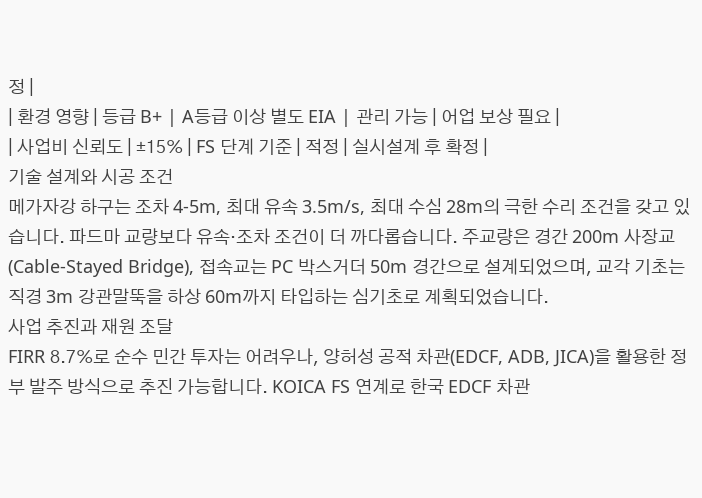정 |
| 환경 영향 | 등급 B+ | A등급 이상 별도 EIA | 관리 가능 | 어업 보상 필요 |
| 사업비 신뢰도 | ±15% | FS 단계 기준 | 적정 | 실시설계 후 확정 |
기술 설계와 시공 조건
메가자강 하구는 조차 4-5m, 최대 유속 3.5m/s, 최대 수심 28m의 극한 수리 조건을 갖고 있습니다. 파드마 교량보다 유속·조차 조건이 더 까다롭습니다. 주교량은 경간 200m 사장교(Cable-Stayed Bridge), 접속교는 PC 박스거더 50m 경간으로 설계되었으며, 교각 기초는 직경 3m 강관말뚝을 하상 60m까지 타입하는 심기초로 계획되었습니다.
사업 추진과 재원 조달
FIRR 8.7%로 순수 민간 투자는 어려우나, 양허성 공적 차관(EDCF, ADB, JICA)을 활용한 정부 발주 방식으로 추진 가능합니다. KOICA FS 연계로 한국 EDCF 차관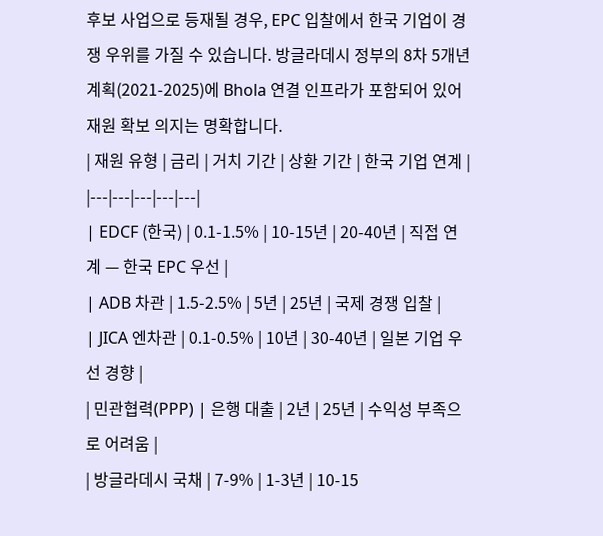후보 사업으로 등재될 경우, EPC 입찰에서 한국 기업이 경쟁 우위를 가질 수 있습니다. 방글라데시 정부의 8차 5개년 계획(2021-2025)에 Bhola 연결 인프라가 포함되어 있어 재원 확보 의지는 명확합니다.
| 재원 유형 | 금리 | 거치 기간 | 상환 기간 | 한국 기업 연계 |
|---|---|---|---|---|
| EDCF (한국) | 0.1-1.5% | 10-15년 | 20-40년 | 직접 연계 — 한국 EPC 우선 |
| ADB 차관 | 1.5-2.5% | 5년 | 25년 | 국제 경쟁 입찰 |
| JICA 엔차관 | 0.1-0.5% | 10년 | 30-40년 | 일본 기업 우선 경향 |
| 민관협력(PPP) | 은행 대출 | 2년 | 25년 | 수익성 부족으로 어려움 |
| 방글라데시 국채 | 7-9% | 1-3년 | 10-15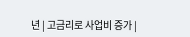년 | 고금리로 사업비 증가 |